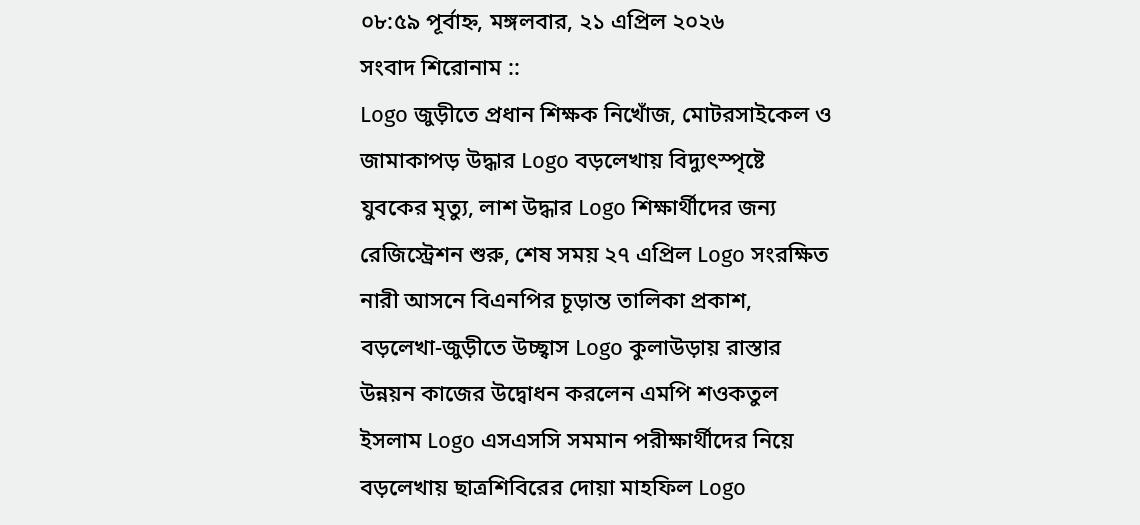০৮:৫৯ পূর্বাহ্ন, মঙ্গলবার, ২১ এপ্রিল ২০২৬
সংবাদ শিরোনাম ::
Logo জুড়ীতে প্রধান শিক্ষক নিখোঁজ, মোটরসাইকেল ও জামাকাপড় উদ্ধার Logo বড়লেখায় বিদ্যুৎস্পৃষ্টে যুবকের মৃত্যু, লাশ উদ্ধার Logo শিক্ষার্থীদের জন্য রেজিস্ট্রেশন শুরু, শেষ সময় ২৭ এপ্রিল Logo সংরক্ষিত নারী আসনে বিএনপির চূড়ান্ত তালিকা প্রকাশ, বড়লেখা-জুড়ীতে উচ্ছ্বাস Logo কুলাউড়ায় রাস্তার উন্নয়ন কাজের উদ্বোধন করলেন এমপি শওকতুল ইসলাম Logo এসএসসি সমমান পরীক্ষার্থীদের নিয়ে বড়লেখায় ছাত্রশিবিরের দোয়া মাহফিল Logo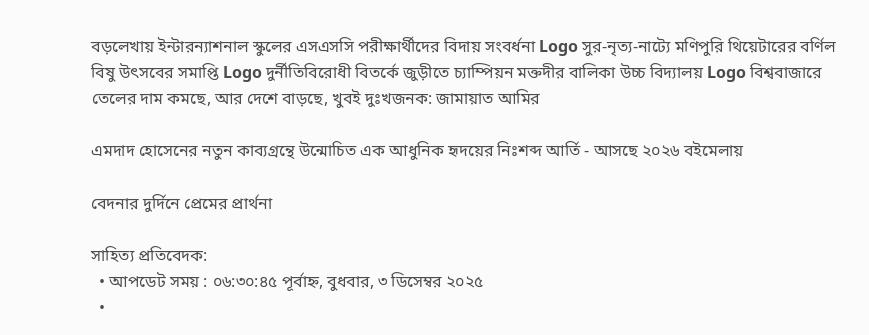বড়লেখায় ইন্টারন্যাশনাল স্কুলের এসএসসি পরীক্ষার্থীদের বিদায় সংবর্ধনা Logo সুর-নৃত্য-নাট্যে মণিপুরি থিয়েটারের বর্ণিল বিষু উৎসবের সমাপ্তি Logo দুর্নীতিবিরোধী বিতর্কে জুড়ীতে চ্যাম্পিয়ন মক্তদীর বালিকা উচ্চ বিদ্যালয় Logo বিশ্ববাজারে তেলের দাম কমছে, আর দেশে বাড়ছে, খুবই দুঃখজনক: জামায়াত আমির

এমদাদ হোসেনের নতুন কাব্যগ্রন্থে উন্মোচিত এক আধুনিক হৃদয়ের নিঃশব্দ আর্তি - আসছে ২০২৬ বইমেলায়

বেদনার দুর্দিনে প্রেমের প্রার্থনা

সাহিত্য প্রতিবেদক:
  • আপডেট সময় : ০৬:৩০:৪৫ পূর্বাহ্ন, বুধবার, ৩ ডিসেম্বর ২০২৫
  •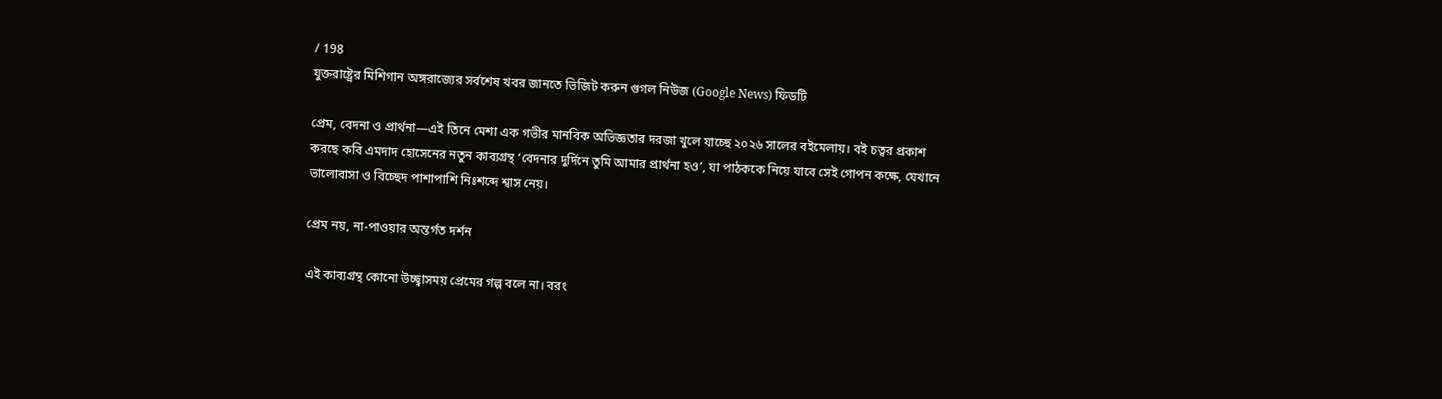/ 198
যুক্তরাষ্ট্রের মিশিগান অঙ্গরাজ্যের সর্বশেষ খবর জানতে ভিজিট করুন গুগল নিউজ (Google News) ফিডটি

প্রেম, বেদনা ও প্রার্থনা—এই তিনে মেশা এক গভীর মানবিক অভিজ্ঞতার দরজা খুলে যাচ্ছে ২০২৬ সালের বইমেলায়। বই চত্বর প্রকাশ করছে কবি এমদাদ হোসেনের নতুন কাব্যগ্রন্থ ‘বেদনার দুর্দিনে তুমি আমার প্রার্থনা হও’, যা পাঠককে নিয়ে যাবে সেই গোপন কক্ষে, যেখানে ভালোবাসা ও বিচ্ছেদ পাশাপাশি নিঃশব্দে শ্বাস নেয়।

প্রেম নয়, না-পাওয়ার অন্তর্গত দর্শন

এই কাব্যগ্রন্থ কোনো উচ্ছ্বাসময় প্রেমের গল্প বলে না। বরং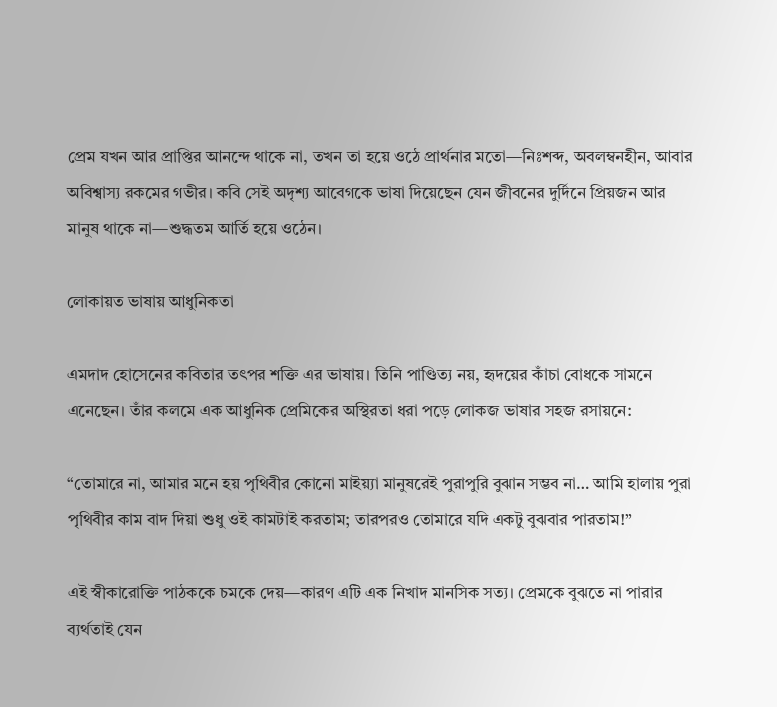প্রেম যখন আর প্রাপ্তির আনন্দে থাকে না, তখন তা হয়ে ওঠে প্রার্থনার মতো—নিঃশব্দ, অবলম্বনহীন, আবার অবিশ্বাস্য রকমের গভীর। কবি সেই অদৃশ্য আবেগকে ভাষা দিয়েছেন যেন জীবনের দুর্দিনে প্রিয়জন আর মানুষ থাকে না—শুদ্ধতম আর্তি হয়ে ওঠেন।

লোকায়ত ভাষায় আধুনিকতা

এমদাদ হোসেনের কবিতার তৎপর শক্তি এর ভাষায়। তিনি পাণ্ডিত্য নয়, হৃদয়ের কাঁচা বোধকে সামনে এনেছেন। তাঁর কলমে এক আধুনিক প্রেমিকের অস্থিরতা ধরা পড়ে লোকজ ভাষার সহজ রসায়নে:

“তোমারে না, আমার মনে হয় পৃথিবীর কোনো মাইয়্যা মানুষরেই পুরাপুরি বুঝান সম্ভব না… আমি হালায় পুরা পৃথিবীর কাম বাদ দিয়া শুধু ওই কামটাই করতাম; তারপরও তোমারে যদি একটু বুঝবার পারতাম!”

এই স্বীকারোক্তি পাঠককে চমকে দেয়—কারণ এটি এক নিখাদ মানসিক সত্য। প্রেমকে বুঝতে না পারার ব্যর্থতাই যেন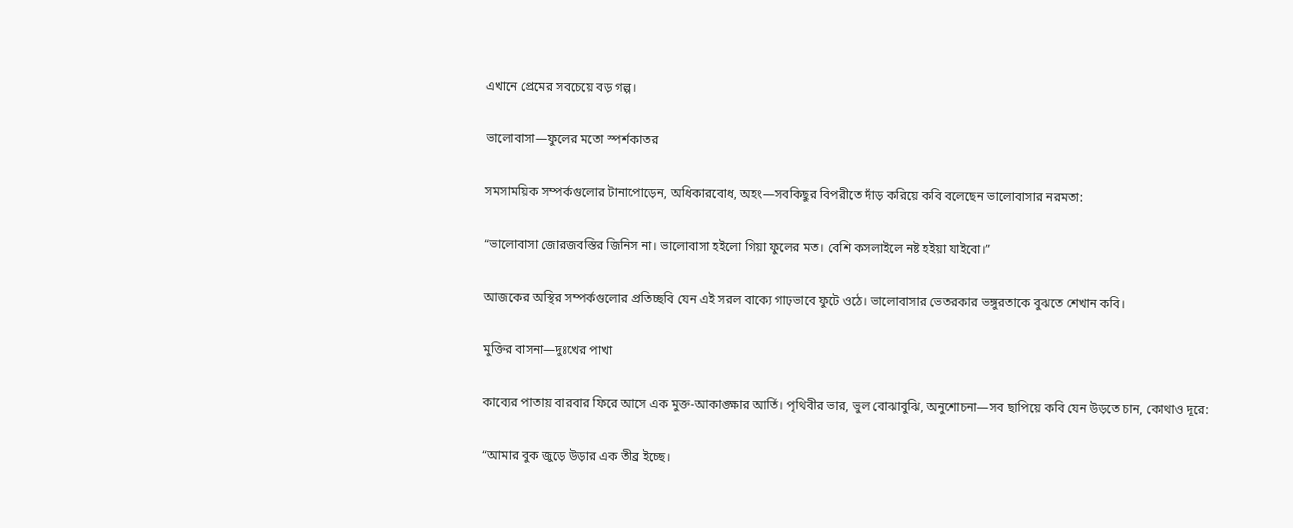এখানে প্রেমের সবচেয়ে বড় গল্প।

ভালোবাসা—ফুলের মতো স্পর্শকাতর

সমসাময়িক সম্পর্কগুলোর টানাপোড়েন, অধিকারবোধ, অহং—সবকিছুর বিপরীতে দাঁড় করিয়ে কবি বলেছেন ভালোবাসার নরমতা:

“ভালোবাসা জোরজবস্তির জিনিস না। ভালোবাসা হইলো গিয়া ফুলের মত। বেশি কসলাইলে নষ্ট হইয়া যাইবো।”

আজকের অস্থির সম্পর্কগুলোর প্রতিচ্ছবি যেন এই সরল বাক্যে গাঢ়ভাবে ফুটে ওঠে। ভালোবাসার ভেতরকার ভঙ্গুরতাকে বুঝতে শেখান কবি।

মুক্তির বাসনা—দুঃখের পাখা

কাব্যের পাতায় বারবার ফিরে আসে এক মুক্ত-আকাঙ্ক্ষার আর্তি। পৃথিবীর ভার, ভুল বোঝাবুঝি, অনুশোচনা—সব ছাপিয়ে কবি যেন উড়তে চান, কোথাও দূরে:

“আমার বুক জুড়ে উড়ার এক তীব্র ইচ্ছে।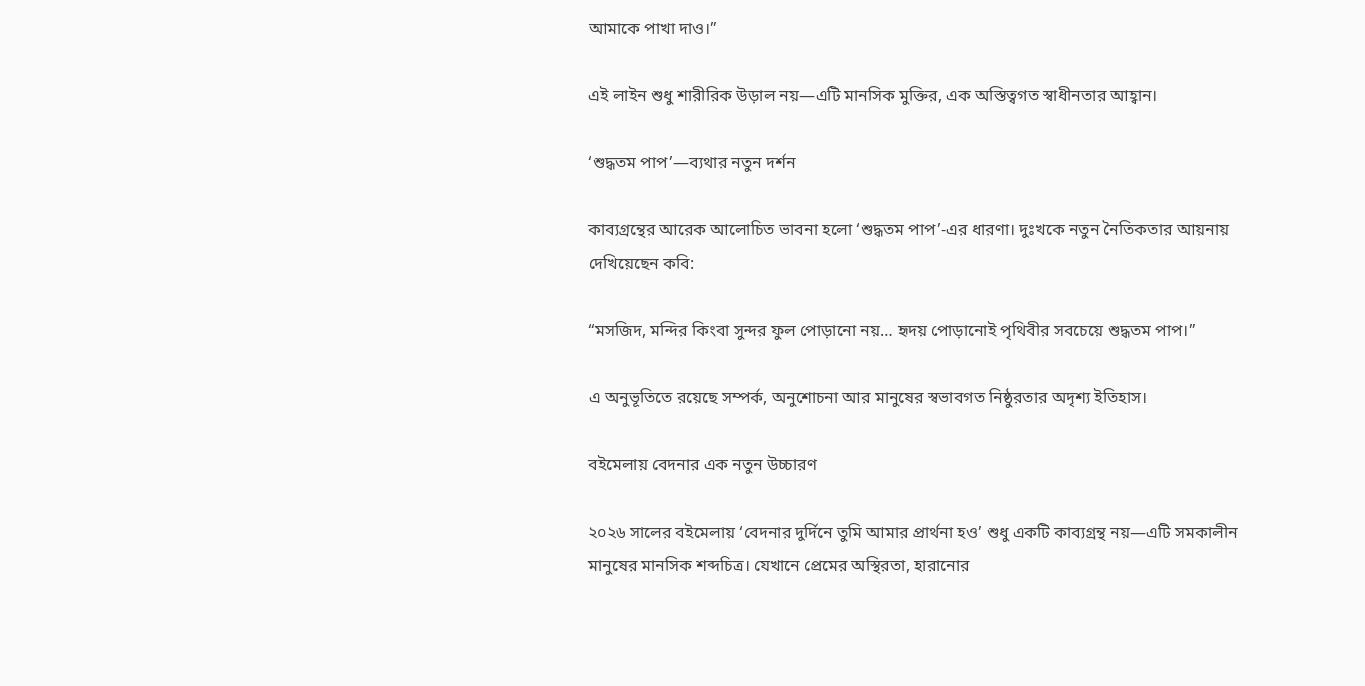আমাকে পাখা দাও।”

এই লাইন শুধু শারীরিক উড়াল নয়—এটি মানসিক মুক্তির, এক অস্তিত্বগত স্বাধীনতার আহ্বান।

‘শুদ্ধতম পাপ’—ব্যথার নতুন দর্শন

কাব্যগ্রন্থের আরেক আলোচিত ভাবনা হলো ‘শুদ্ধতম পাপ’-এর ধারণা। দুঃখকে নতুন নৈতিকতার আয়নায় দেখিয়েছেন কবি:

“মসজিদ, মন্দির কিংবা সুন্দর ফুল পোড়ানো নয়… হৃদয় পোড়ানোই পৃথিবীর সবচেয়ে শুদ্ধতম পাপ।”

এ অনুভূতিতে রয়েছে সম্পর্ক, অনুশোচনা আর মানুষের স্বভাবগত নিষ্ঠুরতার অদৃশ্য ইতিহাস।

বইমেলায় বেদনার এক নতুন উচ্চারণ

২০২৬ সালের বইমেলায় ‘বেদনার দুর্দিনে তুমি আমার প্রার্থনা হও’ শুধু একটি কাব্যগ্রন্থ নয়—এটি সমকালীন মানুষের মানসিক শব্দচিত্র। যেখানে প্রেমের অস্থিরতা, হারানোর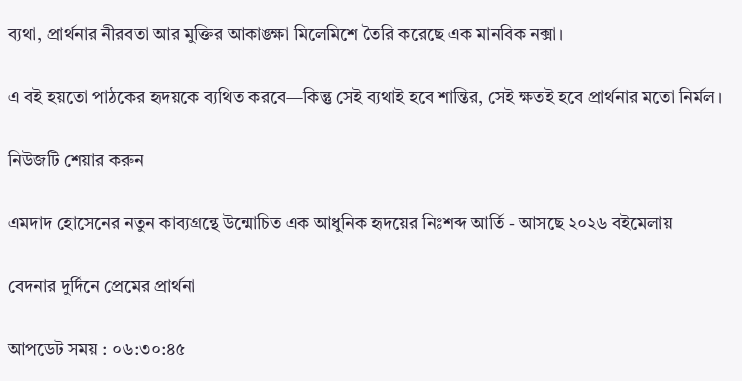ব্যথা, প্রার্থনার নীরবতা আর মুক্তির আকাঙ্ক্ষা মিলেমিশে তৈরি করেছে এক মানবিক নক্সা।

এ বই হয়তো পাঠকের হৃদয়কে ব্যথিত করবে—কিন্তু সেই ব্যথাই হবে শান্তির, সেই ক্ষতই হবে প্রার্থনার মতো নির্মল।

নিউজটি শেয়ার করুন

এমদাদ হোসেনের নতুন কাব্যগ্রন্থে উন্মোচিত এক আধুনিক হৃদয়ের নিঃশব্দ আর্তি - আসছে ২০২৬ বইমেলায়

বেদনার দুর্দিনে প্রেমের প্রার্থনা

আপডেট সময় : ০৬:৩০:৪৫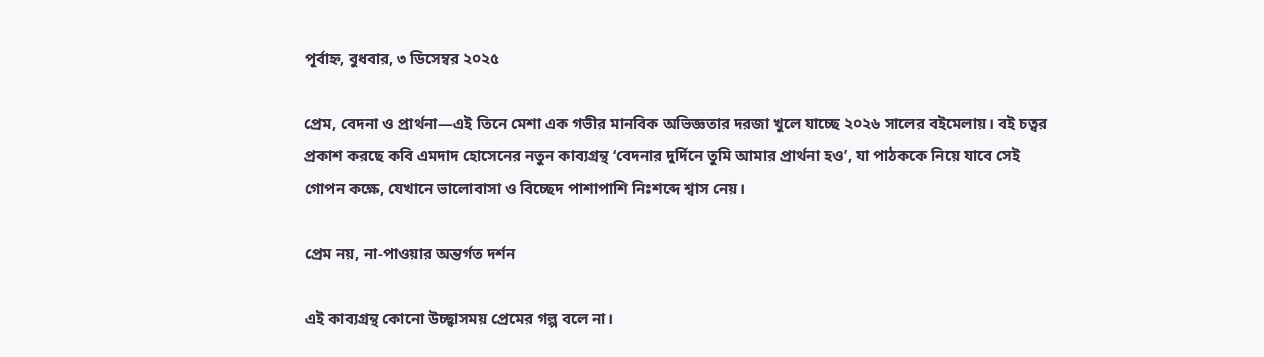পূর্বাহ্ন, বুধবার, ৩ ডিসেম্বর ২০২৫

প্রেম, বেদনা ও প্রার্থনা—এই তিনে মেশা এক গভীর মানবিক অভিজ্ঞতার দরজা খুলে যাচ্ছে ২০২৬ সালের বইমেলায়। বই চত্বর প্রকাশ করছে কবি এমদাদ হোসেনের নতুন কাব্যগ্রন্থ ‘বেদনার দুর্দিনে তুমি আমার প্রার্থনা হও’, যা পাঠককে নিয়ে যাবে সেই গোপন কক্ষে, যেখানে ভালোবাসা ও বিচ্ছেদ পাশাপাশি নিঃশব্দে শ্বাস নেয়।

প্রেম নয়, না-পাওয়ার অন্তর্গত দর্শন

এই কাব্যগ্রন্থ কোনো উচ্ছ্বাসময় প্রেমের গল্প বলে না।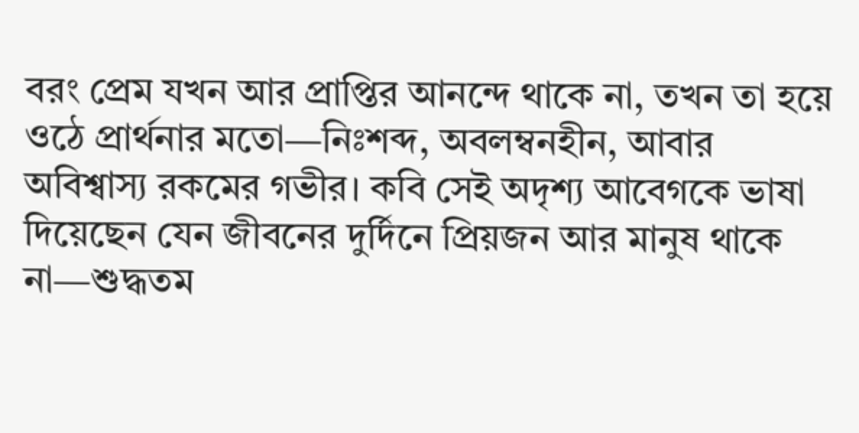বরং প্রেম যখন আর প্রাপ্তির আনন্দে থাকে না, তখন তা হয়ে ওঠে প্রার্থনার মতো—নিঃশব্দ, অবলম্বনহীন, আবার অবিশ্বাস্য রকমের গভীর। কবি সেই অদৃশ্য আবেগকে ভাষা দিয়েছেন যেন জীবনের দুর্দিনে প্রিয়জন আর মানুষ থাকে না—শুদ্ধতম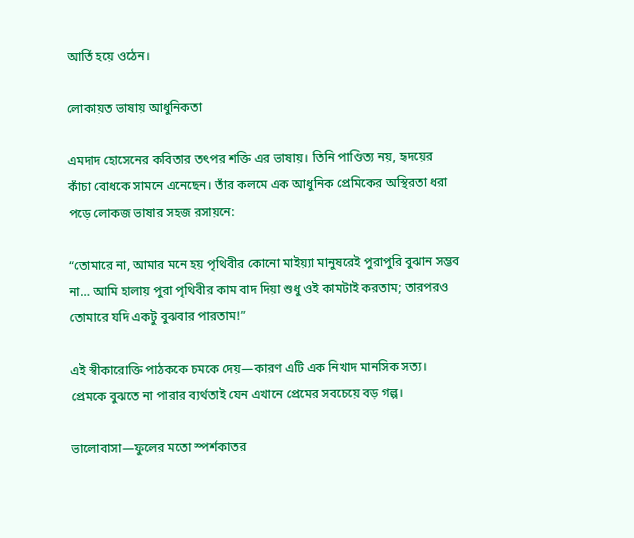আর্তি হয়ে ওঠেন।

লোকায়ত ভাষায় আধুনিকতা

এমদাদ হোসেনের কবিতার তৎপর শক্তি এর ভাষায়। তিনি পাণ্ডিত্য নয়, হৃদয়ের কাঁচা বোধকে সামনে এনেছেন। তাঁর কলমে এক আধুনিক প্রেমিকের অস্থিরতা ধরা পড়ে লোকজ ভাষার সহজ রসায়নে:

“তোমারে না, আমার মনে হয় পৃথিবীর কোনো মাইয়্যা মানুষরেই পুরাপুরি বুঝান সম্ভব না… আমি হালায় পুরা পৃথিবীর কাম বাদ দিয়া শুধু ওই কামটাই করতাম; তারপরও তোমারে যদি একটু বুঝবার পারতাম!”

এই স্বীকারোক্তি পাঠককে চমকে দেয়—কারণ এটি এক নিখাদ মানসিক সত্য। প্রেমকে বুঝতে না পারার ব্যর্থতাই যেন এখানে প্রেমের সবচেয়ে বড় গল্প।

ভালোবাসা—ফুলের মতো স্পর্শকাতর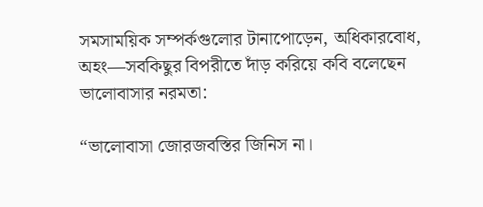সমসাময়িক সম্পর্কগুলোর টানাপোড়েন, অধিকারবোধ, অহং—সবকিছুর বিপরীতে দাঁড় করিয়ে কবি বলেছেন ভালোবাসার নরমতা:

“ভালোবাসা জোরজবস্তির জিনিস না।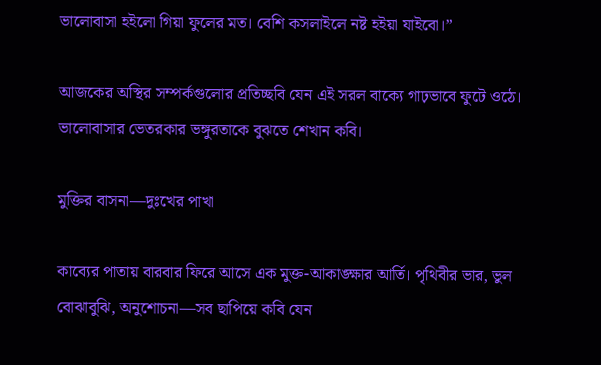ভালোবাসা হইলো গিয়া ফুলের মত। বেশি কসলাইলে নষ্ট হইয়া যাইবো।”

আজকের অস্থির সম্পর্কগুলোর প্রতিচ্ছবি যেন এই সরল বাক্যে গাঢ়ভাবে ফুটে ওঠে। ভালোবাসার ভেতরকার ভঙ্গুরতাকে বুঝতে শেখান কবি।

মুক্তির বাসনা—দুঃখের পাখা

কাব্যের পাতায় বারবার ফিরে আসে এক মুক্ত-আকাঙ্ক্ষার আর্তি। পৃথিবীর ভার, ভুল বোঝাবুঝি, অনুশোচনা—সব ছাপিয়ে কবি যেন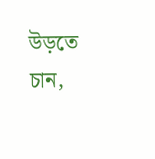উড়তে চান,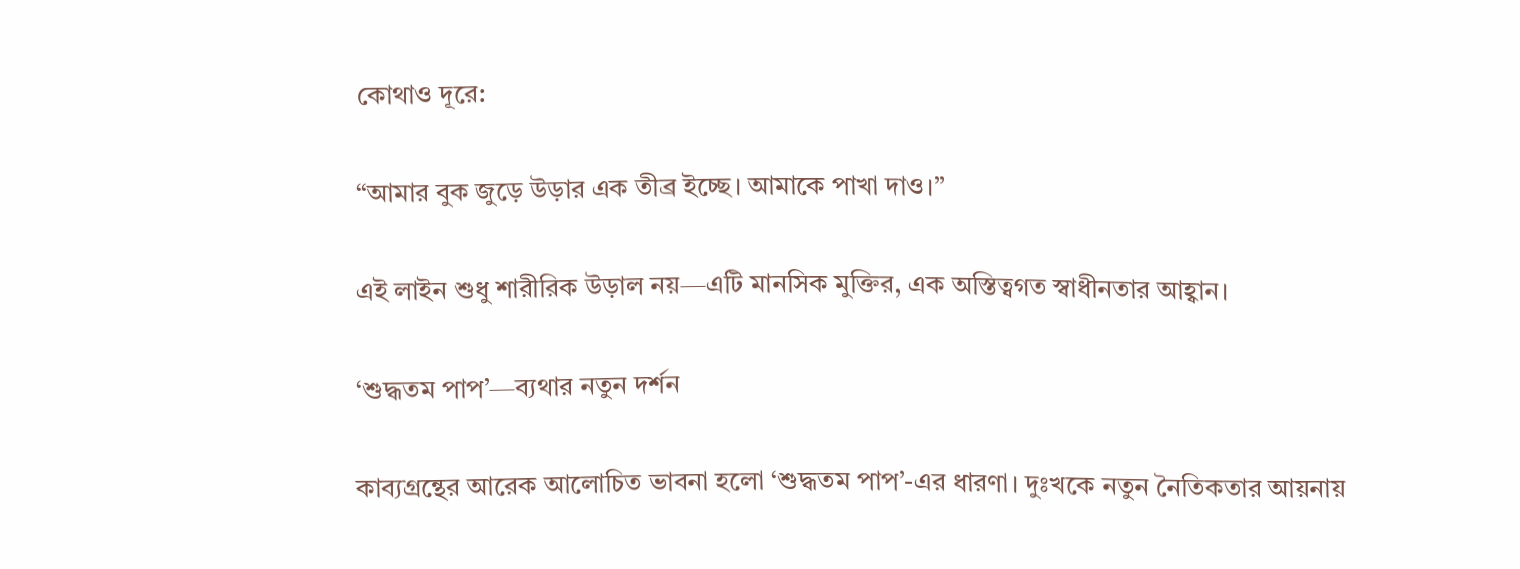কোথাও দূরে:

“আমার বুক জুড়ে উড়ার এক তীব্র ইচ্ছে। আমাকে পাখা দাও।”

এই লাইন শুধু শারীরিক উড়াল নয়—এটি মানসিক মুক্তির, এক অস্তিত্বগত স্বাধীনতার আহ্বান।

‘শুদ্ধতম পাপ’—ব্যথার নতুন দর্শন

কাব্যগ্রন্থের আরেক আলোচিত ভাবনা হলো ‘শুদ্ধতম পাপ’-এর ধারণা। দুঃখকে নতুন নৈতিকতার আয়নায়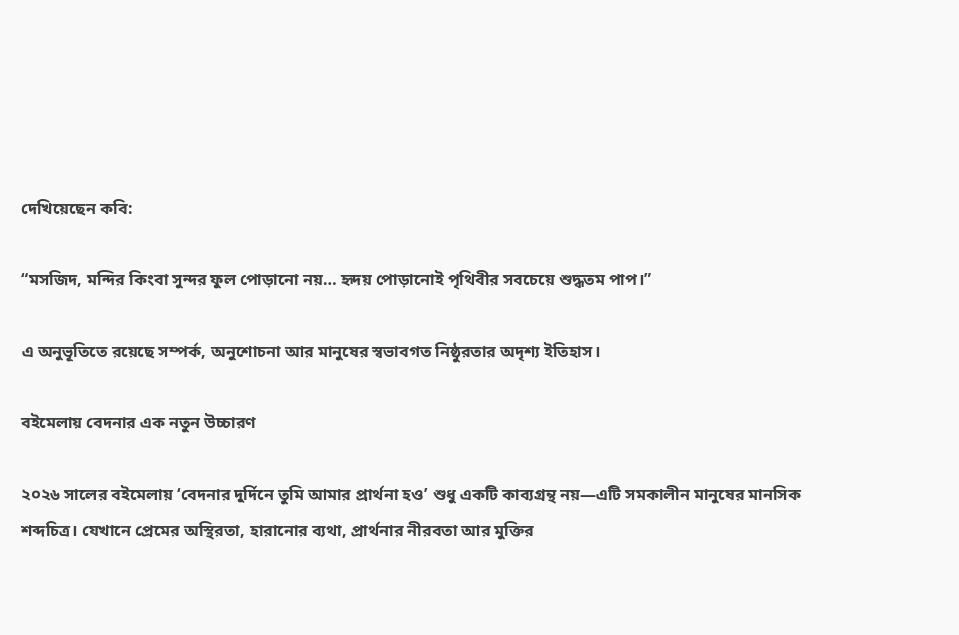দেখিয়েছেন কবি:

“মসজিদ, মন্দির কিংবা সুন্দর ফুল পোড়ানো নয়… হৃদয় পোড়ানোই পৃথিবীর সবচেয়ে শুদ্ধতম পাপ।”

এ অনুভূতিতে রয়েছে সম্পর্ক, অনুশোচনা আর মানুষের স্বভাবগত নিষ্ঠুরতার অদৃশ্য ইতিহাস।

বইমেলায় বেদনার এক নতুন উচ্চারণ

২০২৬ সালের বইমেলায় ‘বেদনার দুর্দিনে তুমি আমার প্রার্থনা হও’ শুধু একটি কাব্যগ্রন্থ নয়—এটি সমকালীন মানুষের মানসিক শব্দচিত্র। যেখানে প্রেমের অস্থিরতা, হারানোর ব্যথা, প্রার্থনার নীরবতা আর মুক্তির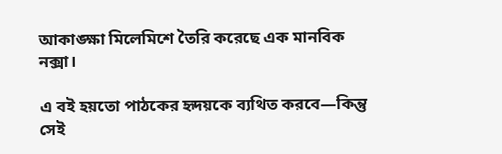আকাঙ্ক্ষা মিলেমিশে তৈরি করেছে এক মানবিক নক্সা।

এ বই হয়তো পাঠকের হৃদয়কে ব্যথিত করবে—কিন্তু সেই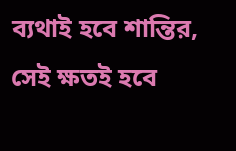ব্যথাই হবে শান্তির, সেই ক্ষতই হবে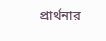প্রার্থনার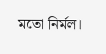মতো নির্মল।